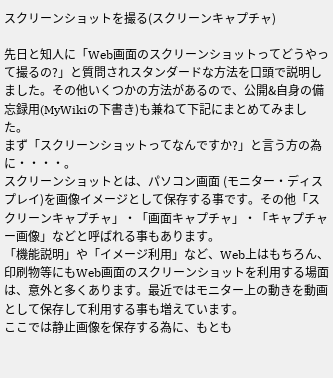スクリーンショットを撮る(スクリーンキャプチャ)

先日と知人に「Web画面のスクリーンショットってどうやって撮るの?」と質問されスタンダードな方法を口頭で説明しました。その他いくつかの方法があるので、公開&自身の備忘録用(MyWikiの下書き)も兼ねて下記にまとめてみました。
まず「スクリーンショットってなんですか?」と言う方の為に・・・・。
スクリーンショットとは、パソコン画面 (モニター・ディスプレイ)を画像イメージとして保存する事です。その他「スクリーンキャプチャ」・「画面キャプチャ」・「キャプチャー画像」などと呼ばれる事もあります。
「機能説明」や「イメージ利用」など、Web上はもちろん、印刷物等にもWeb画面のスクリーンショットを利用する場面は、意外と多くあります。最近ではモニター上の動きを動画として保存して利用する事も増えています。
ここでは静止画像を保存する為に、もとも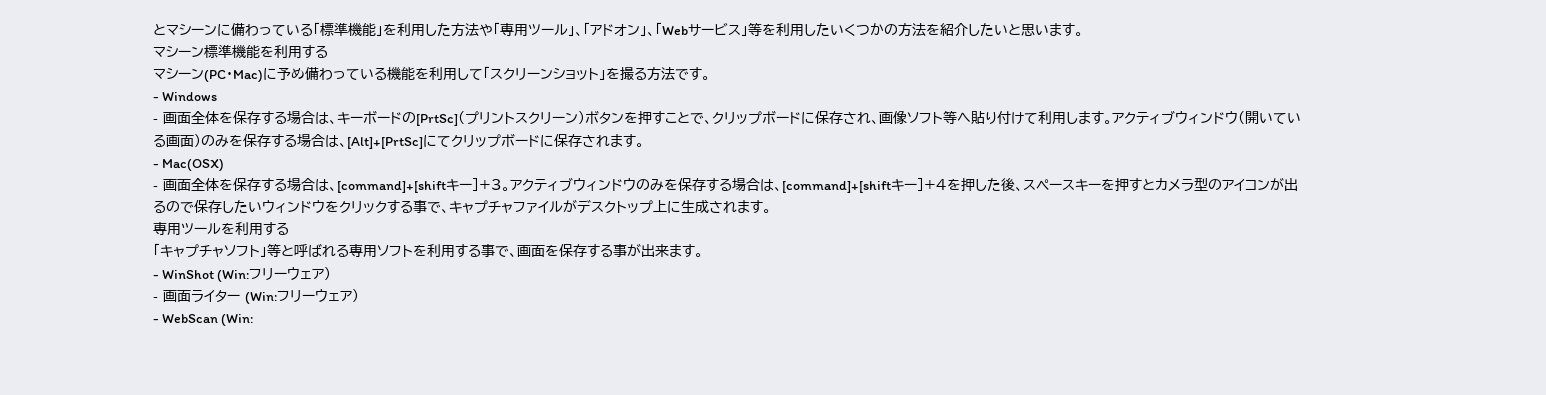とマシーンに備わっている「標準機能」を利用した方法や「専用ツール」、「アドオン」、「Webサービス」等を利用したいくつかの方法を紹介したいと思います。
マシーン標準機能を利用する
マシーン(PC・Mac)に予め備わっている機能を利用して「スクリーンショット」を撮る方法です。
- Windows
- 画面全体を保存する場合は、キーボードの[PrtSc](プリントスクリーン)ボタンを押すことで、クリップボードに保存され、画像ソフト等へ貼り付けて利用します。アクティブウィンドウ(開いている画面)のみを保存する場合は、[Alt]+[PrtSc]にてクリップボードに保存されます。
- Mac(OSX)
- 画面全体を保存する場合は、[command]+[shiftキー]+3。アクティブウィンドウのみを保存する場合は、[command]+[shiftキー]+4を押した後、スペースキーを押すとカメラ型のアイコンが出るので保存したいウィンドウをクリックする事で、キャプチャファイルがデスクトップ上に生成されます。
専用ツールを利用する
「キャプチャソフト」等と呼ばれる専用ソフトを利用する事で、画面を保存する事が出来ます。
- WinShot (Win:フリーウェア)
- 画面ライター (Win:フリーウェア)
- WebScan (Win: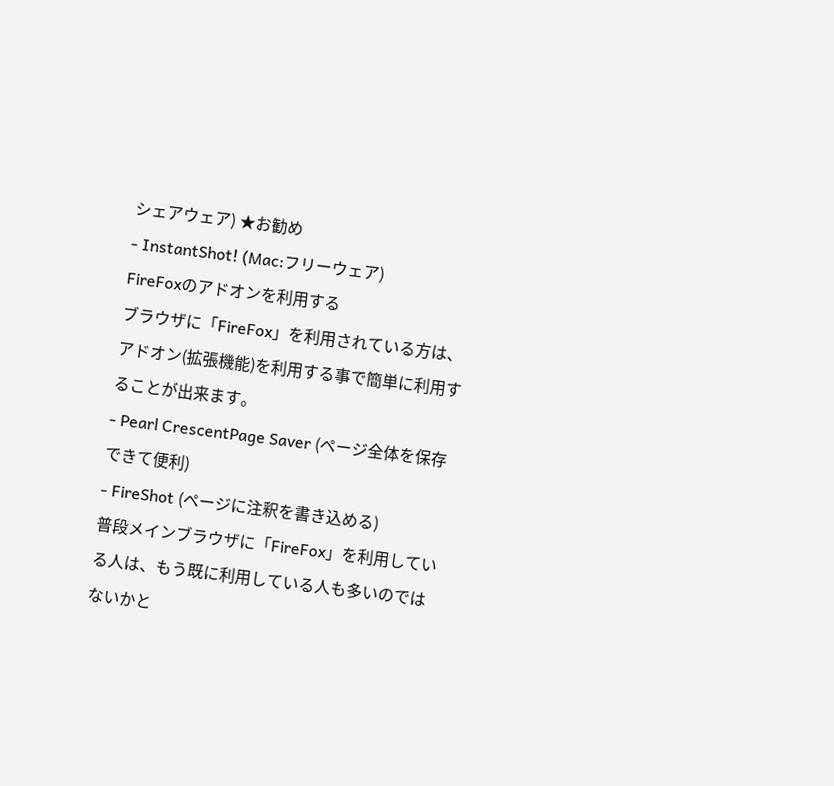シェアウェア) ★お勧め
- InstantShot! (Mac:フリーウェア)
FireFoxのアドオンを利用する
ブラウザに「FireFox」を利用されている方は、アドオン(拡張機能)を利用する事で簡単に利用することが出来ます。
- Pearl CrescentPage Saver (ページ全体を保存できて便利)
- FireShot (ページに注釈を書き込める)
普段メインブラウザに「FireFox」を利用している人は、もう既に利用している人も多いのではないかと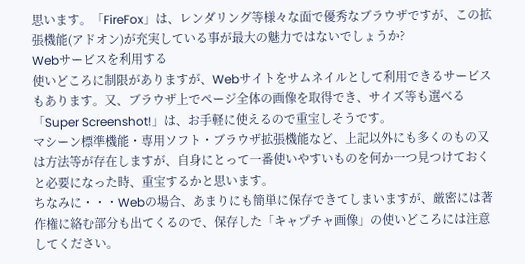思います。「FireFox」は、レンダリング等様々な面で優秀なブラウザですが、この拡張機能(アドオン)が充実している事が最大の魅力ではないでしょうか?
Webサービスを利用する
使いどころに制限がありますが、Webサイトをサムネイルとして利用できるサービスもあります。又、ブラウザ上でページ全体の画像を取得でき、サイズ等も選べる「Super Screenshot!」は、お手軽に使えるので重宝しそうです。
マシーン標準機能・専用ソフト・ブラウザ拡張機能など、上記以外にも多くのもの又は方法等が存在しますが、自身にとって一番使いやすいものを何か一つ見つけておくと必要になった時、重宝するかと思います。
ちなみに・・・Webの場合、あまりにも簡単に保存できてしまいますが、厳密には著作権に絡む部分も出てくるので、保存した「キャプチャ画像」の使いどころには注意してください。